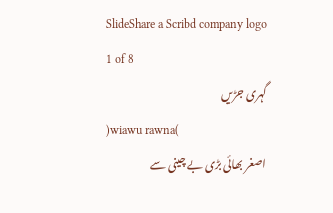SlideShare a Scribd company logo
1 of 8
گہری جڑیں
)wiawu rawna(
اصغر بھائی بڑی بے چینی سے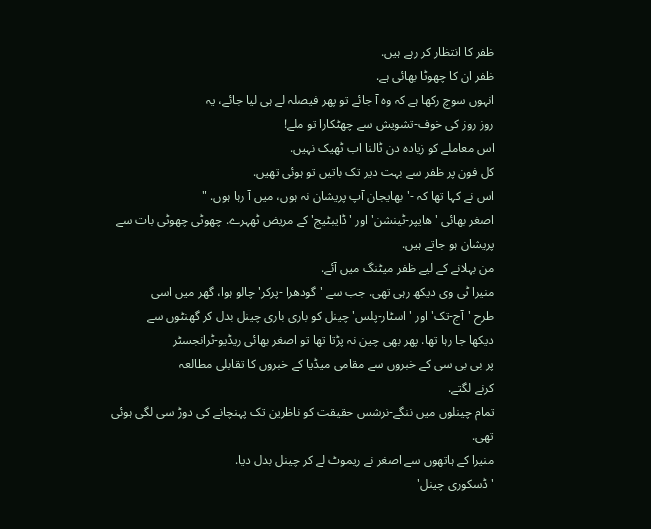ظفر کا انتظار کر رہے ہیں.
ظفر ان کا چھوٹا بھائی ہے.
انہوں سوچ رکھا ہے کہ وہ آ جائے تو پھر فیصلہ لے ہی لیا جائے، یہ
روز روز کی خوف-تشویش سے چھٹکارا تو ملے!
اس معاملے کو زیادہ دن ٹالنا اب ٹھیک نہیں.
کل فون پر ظفر سے بہت دیر تک باتیں تو ہوئی تھیں.
اس نے کہا تھا کہ -'بھایجان آپ پریشان نہ ہوں، میں آ رہا ہوں. "
اصغر بھائی 'هایپر-ٹینشن' اور 'ڈایبٹیج' کے مریض ٹھہرے. چھوٹی چھوٹی بات سے
پریشان ہو جاتے ہیں.
من بہلانے کے لیے ظفر میٹنگ میں آئے.
منیرا ٹی وی دیکھ رہی تھی. جب سے 'گودهرا -پركر' چالو ہوا، گھر میں اسی
طرح 'آج-تک' اور 'اسٹار-پلس' چینل کو باری باری چینل بدل کر گھنٹوں سے
دیکھا جا رہا تھا. پھر بھی چین نہ پڑتا تھا تو اصغر بھائی ریڈیو-ٹرانجسٹر
پر بی بی سی کے خبروں سے مقامی میڈیا کے خبروں کا تقابلی مطالعہ
کرنے لگتے.
تمام چینلوں میں ننگے-نرشس حقیقت کو ناظرین تک پہنچانے کی دوڑ سی لگی ہوئی
تھی.
منیرا کے ہاتھوں سے اصغر نے ریموٹ لے کر چینل بدل دیا.
'ڈسکوری چینل'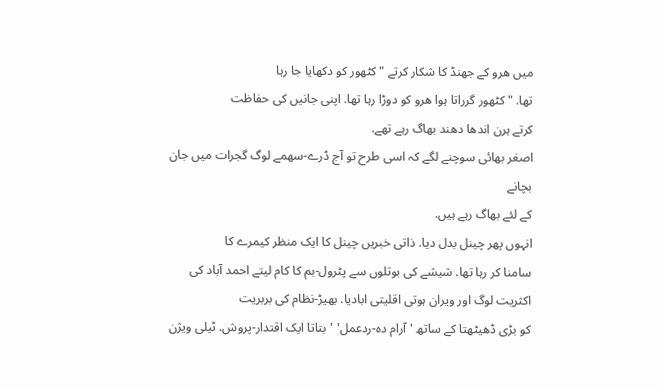میں هرو کے جھنڈ کا شکار کرتے "کٹھور کو دکھایا جا رہا
تھا. "کٹھور گرراتا ہوا هرو کو دوڑا رہا تھا. اپنی جانیں کی حفاظت
کرتے ہرن اندها دهند بھاگ رہے تھے.
اصغر بھائی سوچنے لگے کہ اسی طرح تو آج ڈرے-سھمے لوگ گجرات میں جان
بچانے
کے لئے بھاگ رہے ہیں.
انہوں پھر چینل بدل دیا. ذاتی خبریں چینل کا ایک منظر کیمرے کا
سامنا کر رہا تھا. شیشے کی بوتلوں سے پٹرول-بم کا کام لیتے احمد آباد کی
اکثریت لوگ اور ویران ہوتی اقلیتی ابادیا. بھیڑ-نظام کی بربریت
کو بڑی ڈهیٹھتا کے ساتھ 'آرام دہ-ردعمل' 'بتاتا ایک اقتدار-پروش. ٹیلی ویژن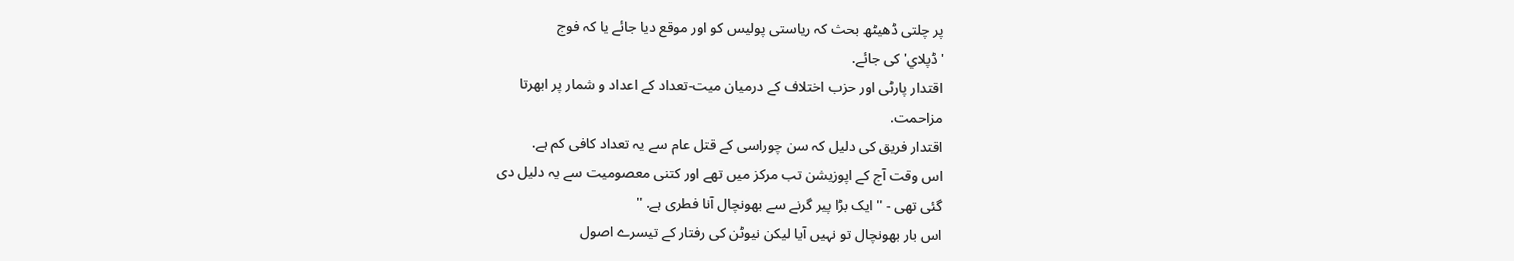پر چلتی ڈهیٹھ بحث کہ ریاستی پولیس کو اور موقع دیا جائے یا کہ فوج
'ڈپلاي' کی جائے.
اقتدار پارٹی اور حزب اختلاف کے درمیان میت-تعداد کے اعداد و شمار پر ابھرتا
مزاحمت.
اقتدار فریق کی دلیل کہ سن چوراسی کے قتل عام سے یہ تعداد کافی کم ہے.
اس وقت آج کے اپوزیشن تب مرکز میں تھے اور کتنی معصومیت سے یہ دلیل دی
گئی تھی - '' ایک بڑا پیر گرنے سے بھونچال آنا فطری ہے. ''
اس بار بھونچال تو نہیں آیا لیکن نیوٹن کی رفتار کے تیسرے اصول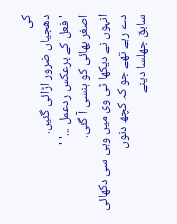کی
دهجیاں ضرور اڑائی گئیں.
'فعل کے برعکس ردعمل ...' '
اصغر بھائی کو ہنسی آ گئی.
انہوں نے دیکھا ٹی وی میں وہی سی دکھائی دے رہے تھے جو کہ کچھ دنوں
سابق جھلسا دینے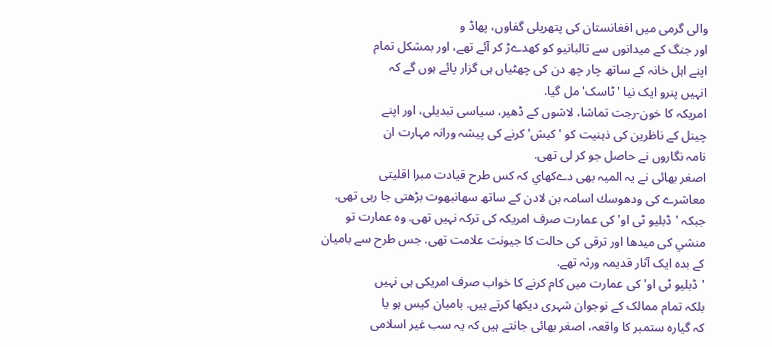والی گرمی میں افغانستان کی پتھریلی گفاوں، پھاڈ و
اور جنگ کے میدانوں سے تالبانیو کو كھدےڑ کر آئے تھے، اور بمشکل تمام
اپنے اہل خانہ کے ساتھ چار چھ دن کی چھٹیاں ہی گزار پائے ہوں گے کہ
انہیں پنرو ایک نیا 'ٹاسک' مل گیا.
امریکہ کا خون-رجت تماشا، لاشوں کے ڈهیر، سیاسی تبدیلی، اور اپنے
چینل کے ناظرین کی ذہنیت کو 'کیش' کرنے کی پیشہ ورانہ مہارت ان
نامہ نگاروں نے حاصل جو کر لی تھی.
اصغر بھائی نے یہ المیہ بھی دےكھاي کہ کس طرح قیادت مبرا اقلیتی
معاشرے کی ودهوسك اسامہ بن لادن کے ساتھ سھانبھوت بڑهتی جا رہی تھی.
جبکہ 'ڈبلیو ٹی او' کی عمارت صرف امریکہ کی ترکہ نہیں تھی. وہ عمارت تو
منشي کی میدها اور ترقی کی حالت کا جیونت علامت تھی. جس طرح سے بامیان
کے بده ایک آثار قدیمہ ورثہ تھے.
'ڈبلیو ٹی او' کی عمارت میں کام کرنے کا خواب صرف امریکی ہی نہیں
بلکہ تمام ممالک کے نوجوان شہری دیکھا کرتے ہیں. بامیان کیس ہو یا
کہ گیارہ ستمبر کا واقعہ، اصغر بھائی جانتے ہیں کہ یہ سب غیر اسلامی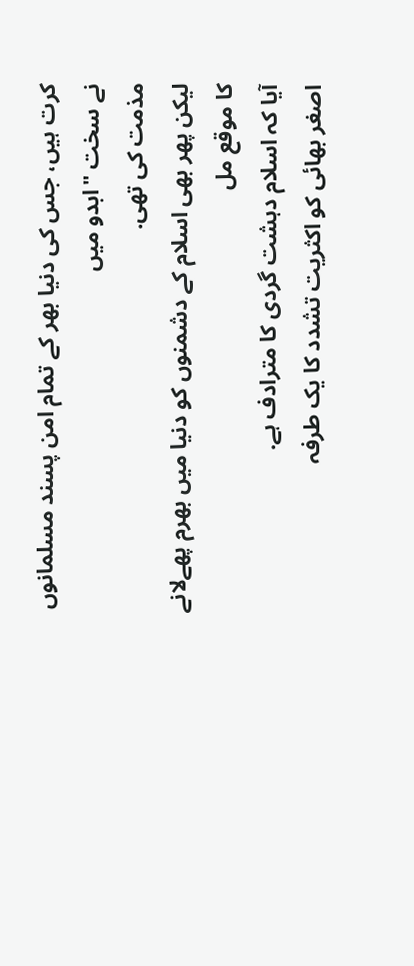كرت ہیں، جس کی دنیا بھر کے تمام امن پسند مسلمانوں نے سخت "ابدو میں
مذمت کی تھی.
لیکن پھر بھی اسلام کے دشمنوں کو دنیا میں بھرم پھےلانے کا موقع مل
آیا کہ اسلام دہشت گردی کا مترادف ہے.
اصغر بھائی کو اکثریت تشدد کا یک طرفہ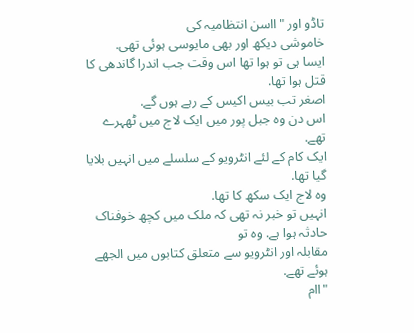تاڈو اور "ااسن انتظامیہ کی
خاموشی دیکھ اور بھی مایوسی ہوئی تھی.
ایسا ہی تو ہوا تھا اس وقت جب اندرا گاندهی کا قتل ہوا تھا.
اصغر تب بیس اکیس کے رہے ہوں گے.
اس دن وہ جبل پور میں ایک لاج میں ٹھہرے تھے.
ایک کام کے لئے انٹرویو کے سلسلے میں انہیں بلایا گیا تھا.
وہ لاج ایک سکھ کا تھا.
انہیں تو خبر نہ تھی کہ ملک میں کچھ خوفناک حادثہ ہوا ہے. وہ تو
مقابلہ اور انٹرویو سے متعلق کتابوں میں الجھے ہوئے تھے.
"اام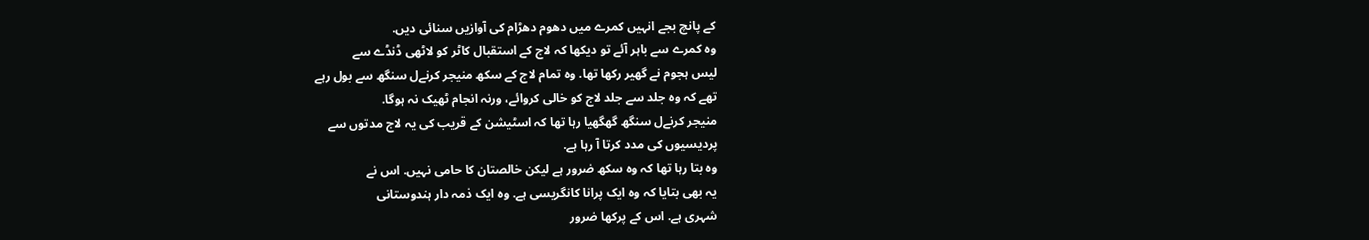کے پانچ بجے انہیں کمرے میں دهوم دهڑام کی آوازیں سنائی دیں.
وہ کمرے سے باہر آئے تو دیکھا کہ لاج کے استقبال كاٹر کو لاٹھی ڈنڈے سے
لیس ہجوم نے گھیر رکھا تھا. وہ تمام لاج کے سکھ منیجر كرنےل سنگھ سے بول رہے
تھے کہ وہ جلد سے جلد لاج کو خالی کروائے، ورنہ انجام ٹھیک نہ ہوگا.
منیجر كرنےل سنگھ گھگھیا رہا تھا کہ اسٹیشن کے قریب کی یہ لاج مدتوں سے
پردیسیوں کی مدد کرتا آ رہا ہے.
وہ بتا رہا تھا کہ وہ سکھ ضرور ہے لیکن خالصتان کا حامی نہیں. اس نے
یہ بھی بتایا کہ وہ ایک پرانا کانگریسی ہے. وہ ایک ذمہ دار ہندوستانی
شہری ہے. اس کے پرکھا ضرور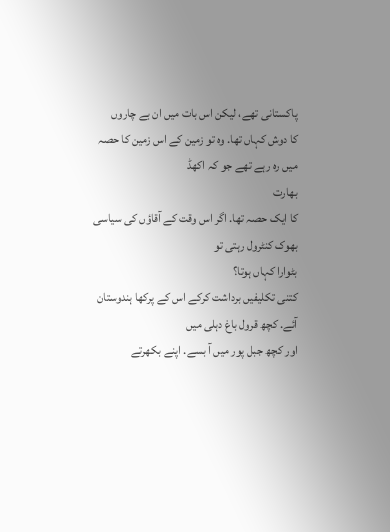پاکستانی تھے، لیکن اس بات میں ان بے چاروں
کا دوش کہاں تھا. وہ تو زمین کے اس زمین کا حصہ میں رہ رہے تھے جو کہ اكھڈ
بھارت
کا ایک حصہ تھا. اگر اس وقت کے آقاؤں کی سیاسی بھوک کنٹرول رہتی تو
بٹوارا کہاں ہوتا؟
کتنی تکلیفیں برداشت کرکے اس کے پرکھا ہندوستان آئے. کچھ قرول باغ دہلی میں
اور کچھ جبل پور میں آ بسے. اپنے بكھرتے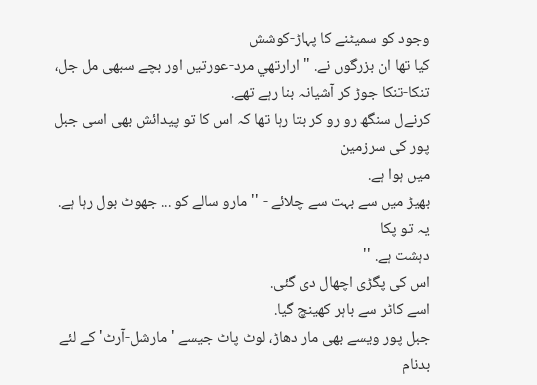وجود کو سمیٹنے کا پہاڑ-کوشش
کیا تھا ان بزرگوں نے. "ارارتھي مرد-عورتیں اور بچے سبھی مل جل،
تنکا-تنکا جوڑ کر آشیانہ بنا رہے تھے.
كرنےل سنگھ رو رو کر بتا رہا تھا کہ اس کا تو پیدائش بھی اسی جبل پور کی سرزمین
میں ہوا ہے.
بھیڑ میں سے بہت سے چلائے - '' مارو سالے کو ... جھوٹ بول رہا ہے. یہ تو پکا
دہشت ہے. ''
اس کی پگڑی اچھال دی گئی.
اسے كاٹر سے باہر کھینچ گیا.
جبل پور ویسے بھی مار دهاڑ، لوٹ پاٹ جیسے 'مارشل-آرٹ' کے لئے بدنام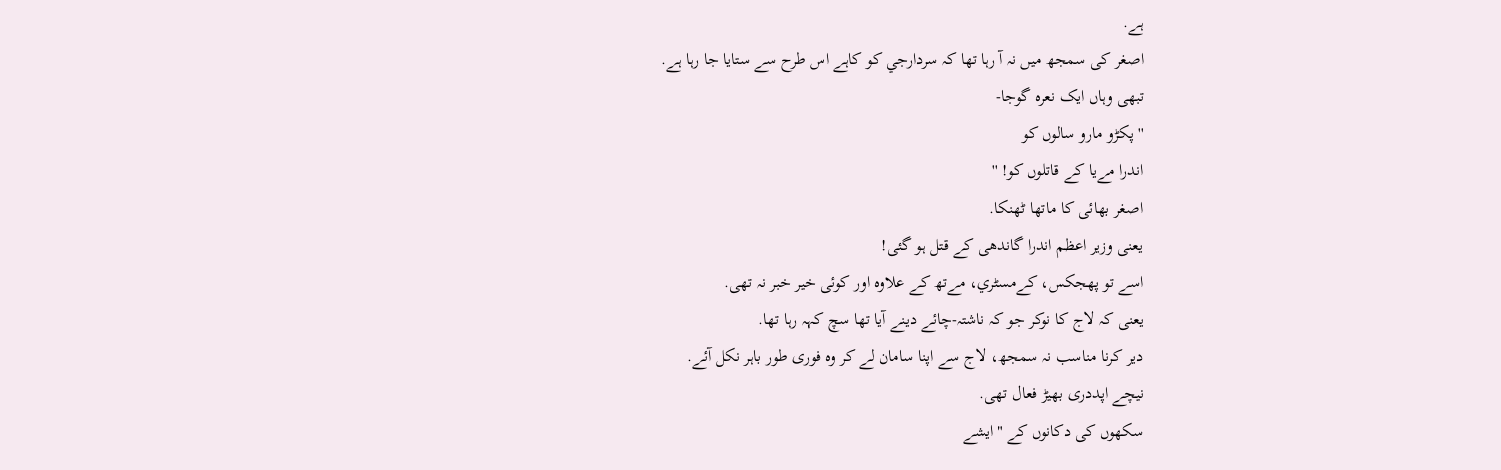ہے.
اصغر کی سمجھ میں نہ آ رہا تھا کہ سردارجي کو کاہے اس طرح سے ستایا جا رہا ہے.
تبھی وہاں ایک نعرہ گوجا-
'' پکڑو مارو سالوں کو
اندرا مےیا کے قاتلوں کو! ''
اصغر بھائی کا ماتھا ٹھنكا.
یعنی وزیر اعظم اندرا گاندهی کے قتل ہو گئی!
اسے تو پھجكس، كےمسٹري، مےتھ کے علاوہ اور کوئی خیر خبر نہ تھی.
یعنی کہ لاج کا نوکر جو کہ ناشتہ-چائے دینے آیا تھا سچ کہہ رہا تھا.
دیر کرنا مناسب نہ سمجھ، لاج سے اپنا سامان لے کر وہ فوری طور باہر نکل آئے.
نیچے اپددری بھیڑ فعال تھی.
سکھوں کی دکانوں کے "ایشے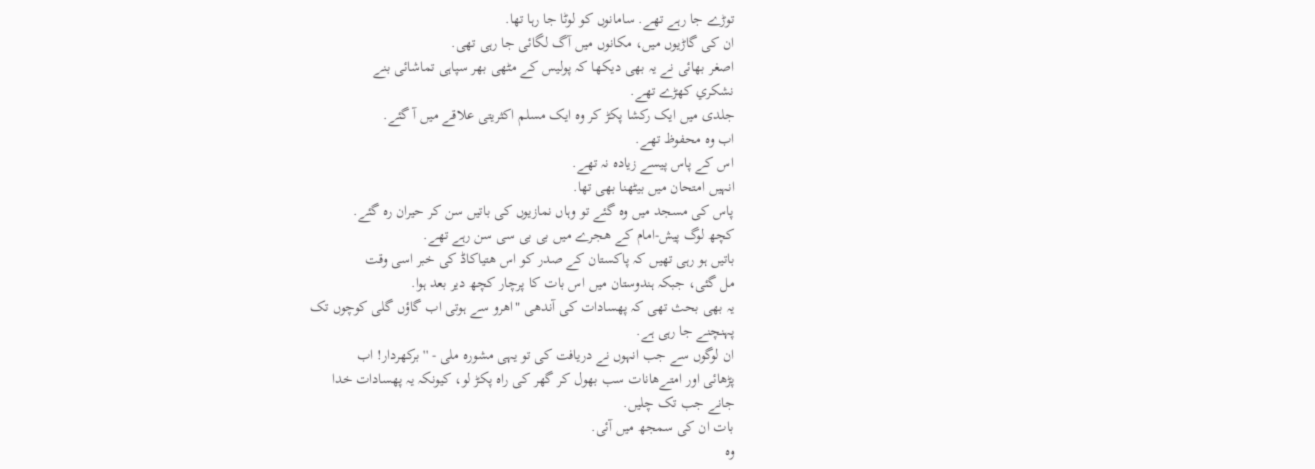توڑے جا رہے تھے. سامانوں کو لوٹا جا رہا تھا.
ان کی گاڑیوں میں، مکانوں میں آگ لگائی جا رہی تھی.
اصغر بھائی نے یہ بھی دیکھا کہ پولیس کے مٹھی بھر سپاہی تماشائی بنے
نشكري کھڑے تھے.
جلدی میں ایک ركشا پکڑ کر وہ ایک مسلم اکثریتی علاقے میں آ گئے.
اب وہ محفوظ تھے.
اس کے پاس پیسے زیادہ نہ تھے.
انہیں امتحان میں بیٹھنا بھی تھا.
پاس کی مسجد میں وہ گئے تو وہاں نمازیوں کی باتیں سن کر حیران رہ گئے.
کچھ لوگ پیش-امام کے هجرے میں بی بی سی سن رہے تھے.
باتیں ہو رہی تھیں کہ پاکستان کے صدر کو اس هتیاكاڈ کی خبر اسی وقت
مل گئی، جبکہ ہندوستان میں اس بات کا پرچار کچھ دیر بعد ہوا.
یہ بھی بحث تھی کہ پھسادات کی آندهی "اهرو سے ہوتی اب گاؤں گلی کوچوں تک
پہنچنے جا رہی ہے.
ان لوگوں سے جب انہوں نے دریافت کی تو یہی مشورہ ملی - '' بركھردار! اب
پڑهائی اور امتےهانات سب بھول کر گھر کی راہ پکڑ لو، کیونکہ یہ پھسادات خدا
جانے جب تک چلیں.
بات ان کی سمجھ میں آئی.
وہ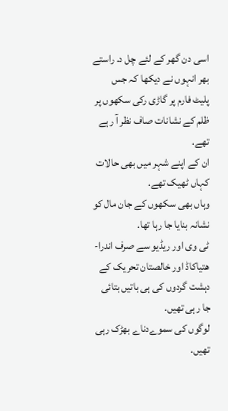اسی دن گھر کے لئے چل د. راستے بھر انہوں نے دیکھا کہ جس
پلیٹ فارم پر گاڑی رکی سکھوں پر ظلم کے نشانات صاف نظر آ رہے
تھے.
ان کے اپنے شہر میں بھی حالات کہاں ٹھیک تھے.
وہاں بھی سکھوں کے جان مال کو نشانہ بنایا جا رہا تھا.
ٹی وی اور ریڈیو سے صرف اندرا-هتیاكاڈ اور خالصتان تحریک کے
دہشت گردوں کی ہی باتیں بتائی جا رہی تھیں.
لوگوں کی سموےدناے بھڑک رہی تھیں.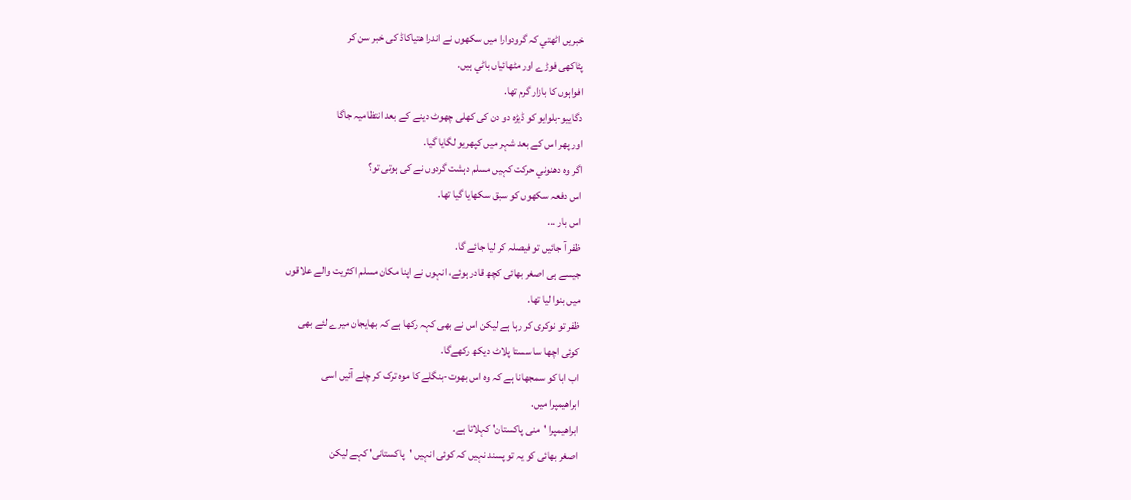خبریں اٹھتي کہ گرودوارا میں سکھوں نے اندرا هتیاكاڈ کی خبر سن کر
پٹاکھی فوڑے اور مٹھائیاں باٹي ہیں.
افواہوں کا بازار گرم تھا.
دگاییو-بلوایو کو ڈیڑه دو دن کی کھلی چھوٹ دینے کے بعد انتظامیہ جاگا
اور پھر اس کے بعد شہر میں كپھریو لگایا گیا.
اگر وہ دهنوني حرکت کہیں مسلم دہشت گردوں نے کی ہوتی تو؟
اس دفعہ سکھوں کو سبق سکھایا گیا تھا.
اس بار ...
ظفر آ جائیں تو فیصلہ کر لیا جائے گا.
جیسے ہی اصغر بھائی کچھ قادر ہوئے، انہوں نے اپنا مکان مسلم اکثریت والے علاقوں
میں بنوا لیا تھا.
ظفر تو نوکری کر رہا ہے لیکن اس نے بھی کہہ رکھا ہے کہ بھایجان میرے لئے بھی
کوئی اچھا سا سستا پلاٹ دیکھ ركھےگا.
اب ابا کو سمجھانا ہے کہ وہ اس بھوت-بنگلے کا موہ ترک کر چلے آئیں اسی
ابراهیمپرا میں.
ابراهیمپرا 'منی پاکستان' کہلاتا ہے.
اصغر بھائی کو یہ تو پسند نہیں کہ کوئی انہیں 'پاکستانی' کہے لیکن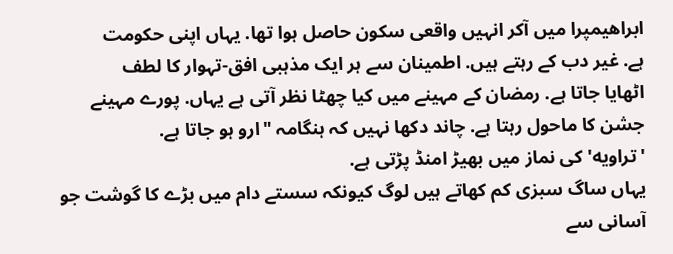ابراهیمپرا میں آکر انہیں واقعی سکون حاصل ہوا تھا. یہاں اپنی حکومت
ہے. غیر دب کے رہتے ہیں. اطمینان سے ہر ایک مذہبی افق-تہوار کا لطف
اٹھایا جاتا ہے. رمضان کے مہینے میں کیا چھٹا نظر آتی ہے یہاں. پورے مہینے
جشن کا ماحول رہتا ہے. چاند دکھا نہیں کہ ہنگامہ "ارو ہو جاتا ہے.
'تراویه' کی نماز میں بھیڑ امنڈ پڑتی ہے.
یہاں ساگ سبزی کم کھاتے ہیں لوگ کیونکہ سستے دام میں بڑے کا گوشت جو
آسانی سے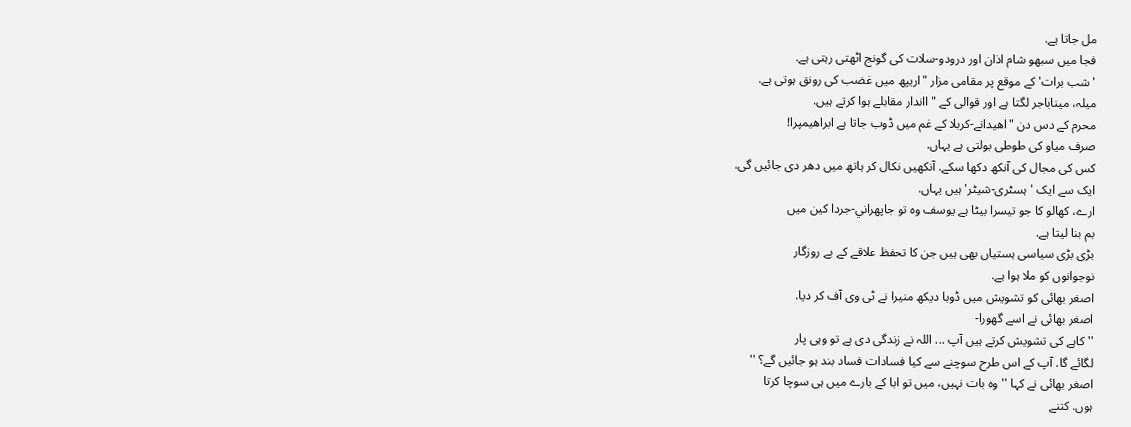مل جاتا ہے.
فجا میں سبھو شام اذان اور درودو-سلات کی گونج اٹھتی رہتی ہے.
'شب برات' کے موقع پر مقامی مزار "اریپھ میں غضب کی رونق ہوتی ہے.
میلہ، میناباجر لگتا ہے اور قوالی کے "ااندار مقابلے ہوا کرتے ہیں.
محرم کے دس دن "اهیدانے-کربلا کے غم میں ڈوب جاتا ہے ابراهیمپرا!
صرف میاو کی طوطی بولتی ہے یہاں.
کس کی مجال کی آنکھ دکھا سکے. آنکھیں نکال کر ہاتھ میں دهر دی جائیں گی.
ایک سے ایک 'ہسٹری-شیٹر' ہیں یہاں.
ارے، كھالو کا جو تیسرا بیٹا ہے یوسف وہ تو جاپھراني-جردا کین میں
بم بنا لیتا ہے.
بڑی بڑی سیاسی ہستیاں بھی ہیں جن کا تحفظ علاقے کے بے روزگار
نوجوانوں کو ملا ہوا ہے.
اصغر بھائی کو تشویش میں ڈوبا دیکھ منیرا نے ٹی وی آف کر دیا.
اصغر بھائی نے اسے گھورا-
'' کاہے کی تشویش کرتے ہیں آپ ... اللہ نے زندگی دی ہے تو وہی پار
لگائے گا. آپ کے اس طرح سوچنے سے کیا فسادات فساد بند ہو جائیں گے؟ ''
اصغر بھائی نے کہا '' وہ بات نہیں، میں تو ابا کے بارے میں ہی سوچا کرتا
ہوں. کتنے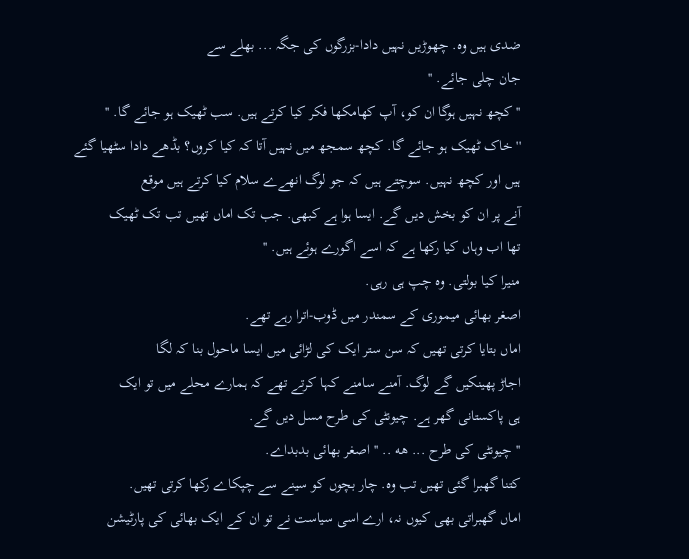ضدی ہیں وہ. چھوڑیں نہیں دادا-بزرگوں کی جگہ ... بھلے سے
جان چلی جائے. ''
'' کچھ نہیں ہوگا ان کو، آپ كھامكھا فکر کیا کرتے ہیں. سب ٹھیک ہو جائے گا. ''
'' خاک ٹھیک ہو جائے گا. کچھ سمجھ میں نہیں آتا کہ کیا کروں؟ بڈهے دادا سٹھیا گئے
ہیں اور کچھ نہیں. سوچتے ہیں کہ جو لوگ انھےے سلام کیا کرتے ہیں موقع
آنے پر ان کو بخش دیں گے. ایسا ہوا ہے کبھی. جب تک اماں تھیں تب تک ٹھیک
تھا اب وہاں کیا رکھا ہے کہ اسے اگورے ہوئے ہیں. ''
منیرا کیا بولتی. وہ چپ ہی رہی.
اصغر بھائی میموری کے سمندر میں ڈوب-اترا رہے تھے.
اماں بتایا کرتی تھیں کہ سن ستر ایک کی لڑائی میں ایسا ماحول بنا کہ لگا
اجاڑ پھینکیں گے لوگ. آمنے سامنے کہا کرتے تھے کہ ہمارے محلے میں تو ایک
ہی پاکستانی گھر ہے. چیونٹی کی طرح مسل دیں گے.
'' چیونٹی کی طرح ... هه .. '' اصغر بھائی بدبداے.
کتنا گھبرا گئی تھیں تب وہ. چار بچوں کو سینے سے چپكاے رکھا کرتی تھیں.
اماں گھبراتی بھی کیوں نہ، ارے اسی سیاست نے تو ان کے ایک بھائی کی پارٹیشن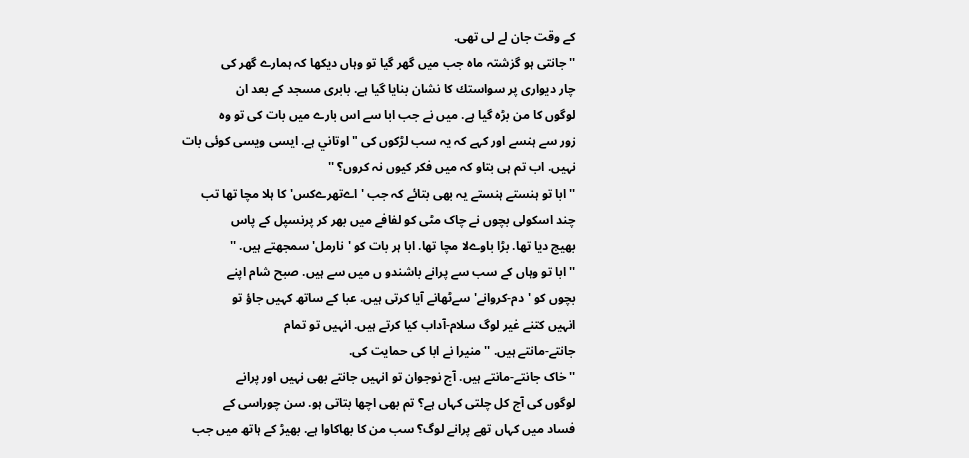کے وقت جان لے لی تھی.
'' جانتی ہو گزشتہ ماہ جب میں گھر گیا تو وہاں دیکھا کہ ہمارے گھر کی
چار دیواری پر سواستك کا نشان بنایا گیا ہے. بابری مسجد کے بعد ان
لوگوں کا من بڑه گیا ہے. میں نے جب ابا سے اس بارے میں بات کی تو وہ
زور سے ہنسے اور کہے کہ یہ سب لڑکوں کی "اوتاني ہے. ایسی ویسی کوئی بات
نہیں. اب تم ہی بتاو کہ میں فکر کیوں نہ کروں؟ ''
'' ابا تو ہنستے ہنستے یہ بھی بتائے کہ جب 'اےتھرےكس' کا ہلا مچا تھا تب
چند اسکولی بچوں نے چاک مٹی کو لفافے میں بھر کر پرنسپل کے پاس
بھیج دیا تھا. بڑا باوےلا مچا تھا. ابا ہر بات کو 'نارمل' سمجھتے ہیں. ''
'' ابا تو وہاں کے سب سے پرانے باشندو ں میں سے ہیں. صبح شام اپنے
بچوں کو 'دم-کروانے' سےٹھانے آیا کرتی ہیں. عبا کے ساتھ کہیں جاؤ تو
انہیں کتنے غیر لوگ سلام-آداب کیا کرتے ہیں. انہیں تو تمام
جانتے-مانتے ہیں. '' منیرا نے ابا کی حمایت کی.
'' خاک جانتے-مانتے ہیں. آج نوجوان تو انہیں جانتے بھی نہیں اور پرانے
لوگوں کی آج کل چلتی کہاں ہے؟ تم بھی اچھا بتاتی ہو. سن چوراسی کے
فساد میں کہاں تھے پرانے لوگ؟ سب من کا بھاكاوا ہے. بھیڑ کے ہاتھ میں جب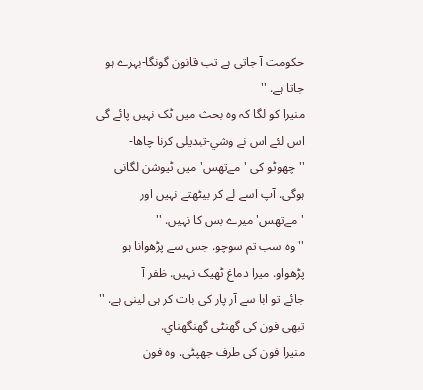حکومت آ جاتی ہے تب قانون گونگا-بہرے ہو جاتا ہے. ''
منیرا کو لگا کہ وہ بحث میں ٹک نہیں پائے گی اس لئے اس نے وشي-تبدیلی کرنا چاها-
'' چھوٹو کی 'مےتھس' میں ٹیوشن لگانی ہوگی. آپ اسے لے کر بیٹھتے نہیں اور
'مےتھس' میرے بس کا نہیں. ''
'' وہ سب تم سوچو. جس سے پڑهوانا ہو پڑهواو. میرا دماغ ٹھیک نہیں. ظفر آ
جائے تو ابا سے آر پار کی بات کر ہی لینی ہے. ''
تبھی فون کی گھنٹی گھنگھناي.
منیرا فون کی طرف جھپٹی. وہ فون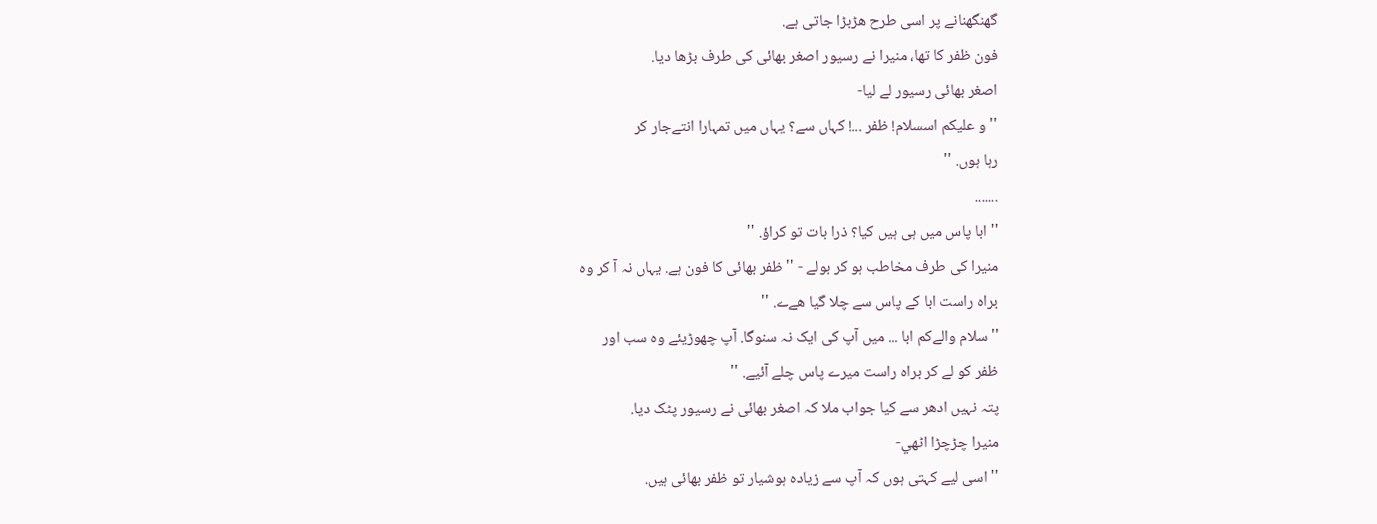گھنگھنانے پر اسی طرح هڑبڑا جاتی ہے.
فون ظفر کا تھا، منیرا نے رسیور اصغر بھائی کی طرف بڑها دیا.
اصغر بھائی رسیور لے لیا-
'' و علیکم اسسلام! ظفر ...! کہاں سے؟ یہاں میں تمہارا انتےجار کر
رہا ہوں. ''
.......
'' ابا پاس میں ہی ہیں کیا؟ ذرا بات تو کراؤ. ''
منیرا کی طرف مخاطب ہو کر بولے - '' ظفر بھائی کا فون ہے. یہاں نہ آ کر وہ
براہ راست ابا کے پاس سے چلا گیا هےے. ''
'' سلام والےكم ابا ... میں آپ کی ایک نہ سنوگا. آپ چھوڑیئے وہ سب اور
ظفر کو لے کر براہ راست میرے پاس چلے آئیے. ''
پتہ نہیں ادهر سے کیا جواب ملا کہ اصغر بھائی نے رسیور پٹک دیا.
منیرا چڑچڑا اٹھي-
'' اسی لیے کہتی ہوں کہ آپ سے زیادہ ہوشیار تو ظفر بھائی ہیں.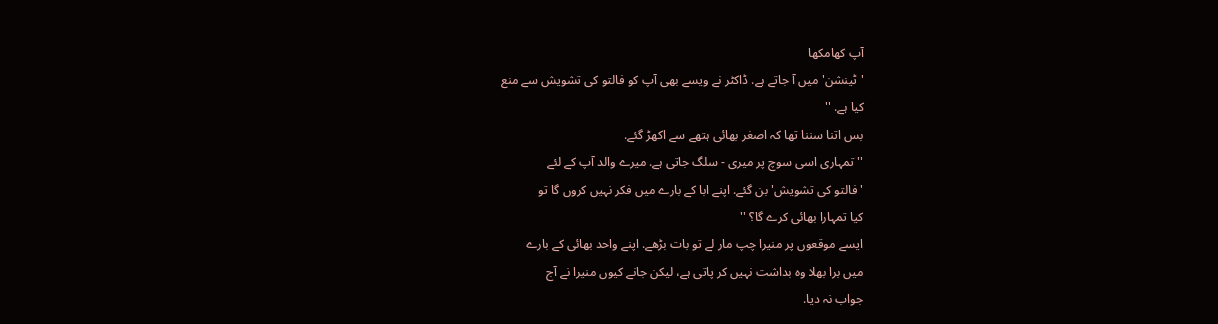آپ كھامكھا
'ٹینشن' میں آ جاتے ہے. ڈاکٹر نے ویسے بھی آپ کو فالتو کی تشویش سے منع
کیا ہے. ''
بس اتنا سننا تھا کہ اصغر بھائی ہتھے سے اکھڑ گئے.
'' تمہاری اسی سوچ پر میری - سلگ جاتی ہے. میرے والد آپ کے لئے
'فالتو کی تشویش' بن گئے. اپنے ابا کے بارے میں فکر نہیں کروں گا تو
کیا تمہارا بھائی کرے گا؟ ''
ایسے موقعوں پر منیرا چپ مار لے تو بات بڑهے. اپنے واحد بھائی کے بارے
میں برا بھلا وہ بداشت نہیں کر پاتی ہے، لیکن جانے کیوں منیرا نے آج
جواب نہ دیا.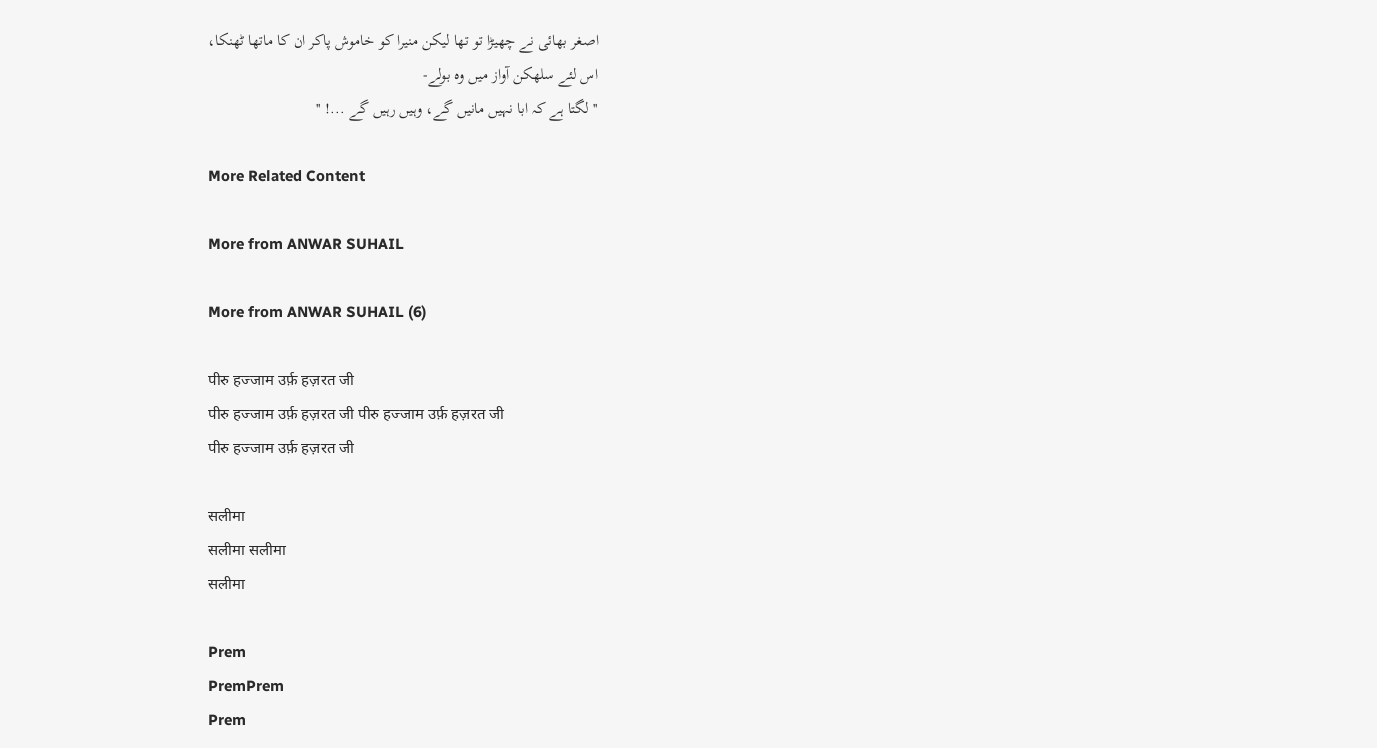اصغر بھائی نے چھیڑا تو تھا لیکن منیرا کو خاموش پاکر ان کا ماتھا ٹھنكا،
اس لئے سلھكن آواز میں وہ بولے-
'' لگتا ہے کہ ابا نہیں مانیں گے، وہیں رہیں گے ...! ''

More Related Content

More from ANWAR SUHAIL

More from ANWAR SUHAIL (6)

पीरु हज्जाम उर्फ़ हज़रत जी
पीरु हज्जाम उर्फ़ हज़रत जी पीरु हज्जाम उर्फ़ हज़रत जी
पीरु हज्जाम उर्फ़ हज़रत जी

सलीमा
सलीमा सलीमा
सलीमा

Prem
PremPrem
Prem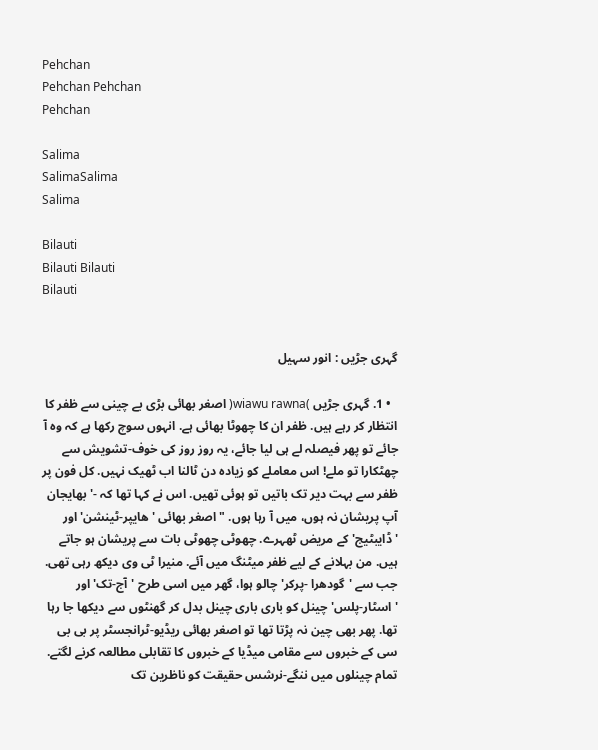Pehchan
Pehchan Pehchan
Pehchan

Salima
SalimaSalima
Salima

Bilauti
Bilauti Bilauti
Bilauti


گہری جڑیں : انور سہیل

  • 1. گہری جڑیں )wiawu rawna( اصغر بھائی بڑی بے چینی سے ظفر کا انتظار کر رہے ہیں. ظفر ان کا چھوٹا بھائی ہے. انہوں سوچ رکھا ہے کہ وہ آ جائے تو پھر فیصلہ لے ہی لیا جائے، یہ روز روز کی خوف-تشویش سے چھٹکارا تو ملے! اس معاملے کو زیادہ دن ٹالنا اب ٹھیک نہیں. کل فون پر ظفر سے بہت دیر تک باتیں تو ہوئی تھیں. اس نے کہا تھا کہ -'بھایجان آپ پریشان نہ ہوں، میں آ رہا ہوں. " اصغر بھائی 'هایپر-ٹینشن' اور 'ڈایبٹیج' کے مریض ٹھہرے. چھوٹی چھوٹی بات سے پریشان ہو جاتے ہیں. من بہلانے کے لیے ظفر میٹنگ میں آئے. منیرا ٹی وی دیکھ رہی تھی. جب سے 'گودهرا -پركر' چالو ہوا، گھر میں اسی طرح 'آج-تک' اور 'اسٹار-پلس' چینل کو باری باری چینل بدل کر گھنٹوں سے دیکھا جا رہا تھا. پھر بھی چین نہ پڑتا تھا تو اصغر بھائی ریڈیو-ٹرانجسٹر پر بی بی سی کے خبروں سے مقامی میڈیا کے خبروں کا تقابلی مطالعہ کرنے لگتے. تمام چینلوں میں ننگے-نرشس حقیقت کو ناظرین تک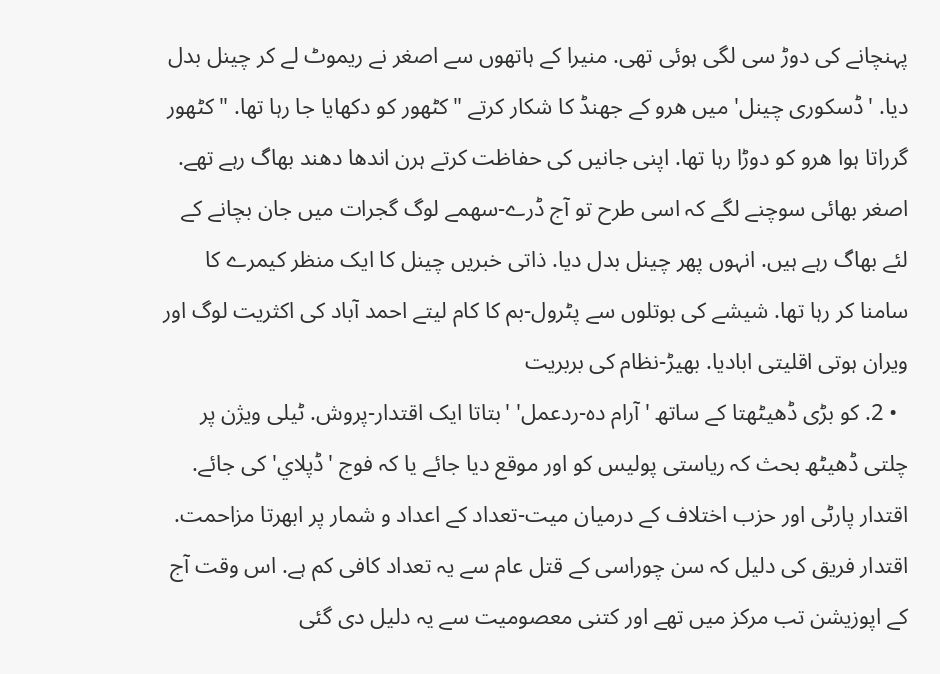پہنچانے کی دوڑ سی لگی ہوئی تھی. منیرا کے ہاتھوں سے اصغر نے ریموٹ لے کر چینل بدل دیا. 'ڈسکوری چینل' میں هرو کے جھنڈ کا شکار کرتے "کٹھور کو دکھایا جا رہا تھا. "کٹھور گرراتا ہوا هرو کو دوڑا رہا تھا. اپنی جانیں کی حفاظت کرتے ہرن اندها دهند بھاگ رہے تھے. اصغر بھائی سوچنے لگے کہ اسی طرح تو آج ڈرے-سھمے لوگ گجرات میں جان بچانے کے لئے بھاگ رہے ہیں. انہوں پھر چینل بدل دیا. ذاتی خبریں چینل کا ایک منظر کیمرے کا سامنا کر رہا تھا. شیشے کی بوتلوں سے پٹرول-بم کا کام لیتے احمد آباد کی اکثریت لوگ اور ویران ہوتی اقلیتی ابادیا. بھیڑ-نظام کی بربریت
  • 2. کو بڑی ڈهیٹھتا کے ساتھ 'آرام دہ-ردعمل' 'بتاتا ایک اقتدار-پروش. ٹیلی ویژن پر چلتی ڈهیٹھ بحث کہ ریاستی پولیس کو اور موقع دیا جائے یا کہ فوج 'ڈپلاي' کی جائے. اقتدار پارٹی اور حزب اختلاف کے درمیان میت-تعداد کے اعداد و شمار پر ابھرتا مزاحمت. اقتدار فریق کی دلیل کہ سن چوراسی کے قتل عام سے یہ تعداد کافی کم ہے. اس وقت آج کے اپوزیشن تب مرکز میں تھے اور کتنی معصومیت سے یہ دلیل دی گئی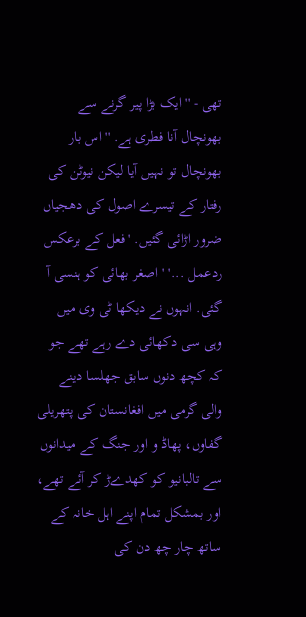تھی - '' ایک بڑا پیر گرنے سے بھونچال آنا فطری ہے. '' اس بار بھونچال تو نہیں آیا لیکن نیوٹن کی رفتار کے تیسرے اصول کی دهجیاں ضرور اڑائی گئیں. 'فعل کے برعکس ردعمل ...' ' اصغر بھائی کو ہنسی آ گئی. انہوں نے دیکھا ٹی وی میں وہی سی دکھائی دے رہے تھے جو کہ کچھ دنوں سابق جھلسا دینے والی گرمی میں افغانستان کی پتھریلی گفاوں، پھاڈ و اور جنگ کے میدانوں سے تالبانیو کو كھدےڑ کر آئے تھے، اور بمشکل تمام اپنے اہل خانہ کے ساتھ چار چھ دن کی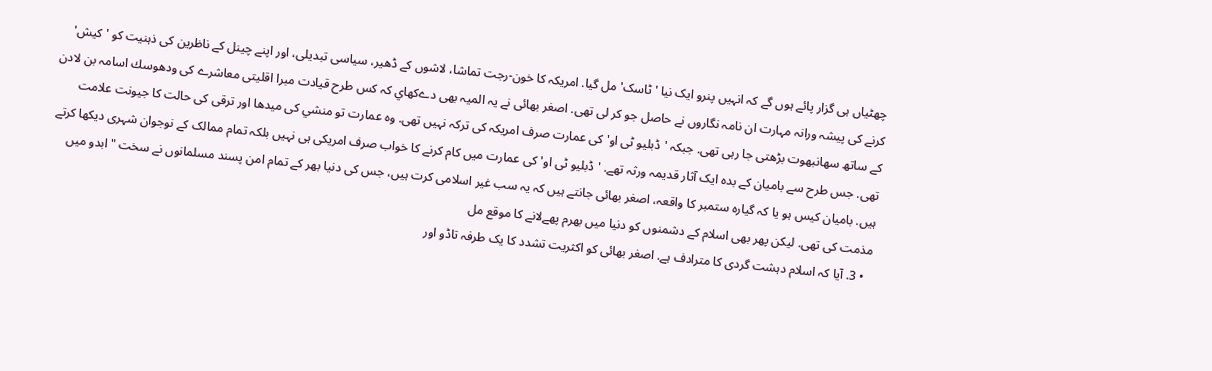چھٹیاں ہی گزار پائے ہوں گے کہ انہیں پنرو ایک نیا 'ٹاسک' مل گیا. امریکہ کا خون-رجت تماشا، لاشوں کے ڈهیر، سیاسی تبدیلی، اور اپنے چینل کے ناظرین کی ذہنیت کو 'کیش' کرنے کی پیشہ ورانہ مہارت ان نامہ نگاروں نے حاصل جو کر لی تھی. اصغر بھائی نے یہ المیہ بھی دےكھاي کہ کس طرح قیادت مبرا اقلیتی معاشرے کی ودهوسك اسامہ بن لادن کے ساتھ سھانبھوت بڑهتی جا رہی تھی. جبکہ 'ڈبلیو ٹی او' کی عمارت صرف امریکہ کی ترکہ نہیں تھی. وہ عمارت تو منشي کی میدها اور ترقی کی حالت کا جیونت علامت تھی. جس طرح سے بامیان کے بده ایک آثار قدیمہ ورثہ تھے. 'ڈبلیو ٹی او' کی عمارت میں کام کرنے کا خواب صرف امریکی ہی نہیں بلکہ تمام ممالک کے نوجوان شہری دیکھا کرتے ہیں. بامیان کیس ہو یا کہ گیارہ ستمبر کا واقعہ، اصغر بھائی جانتے ہیں کہ یہ سب غیر اسلامی كرت ہیں، جس کی دنیا بھر کے تمام امن پسند مسلمانوں نے سخت "ابدو میں مذمت کی تھی. لیکن پھر بھی اسلام کے دشمنوں کو دنیا میں بھرم پھےلانے کا موقع مل
  • 3. آیا کہ اسلام دہشت گردی کا مترادف ہے. اصغر بھائی کو اکثریت تشدد کا یک طرفہ تاڈو اور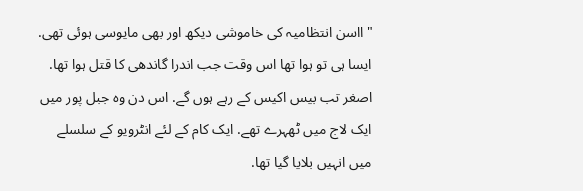"ااسن انتظامیہ کی خاموشی دیکھ اور بھی مایوسی ہوئی تھی. ایسا ہی تو ہوا تھا اس وقت جب اندرا گاندهی کا قتل ہوا تھا. اصغر تب بیس اکیس کے رہے ہوں گے. اس دن وہ جبل پور میں ایک لاج میں ٹھہرے تھے. ایک کام کے لئے انٹرویو کے سلسلے میں انہیں بلایا گیا تھا.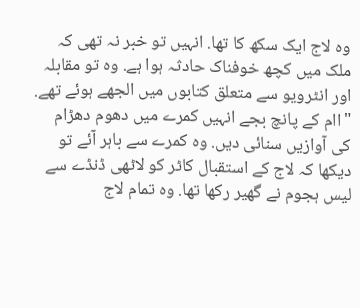وہ لاج ایک سکھ کا تھا. انہیں تو خبر نہ تھی کہ ملک میں کچھ خوفناک حادثہ ہوا ہے. وہ تو مقابلہ اور انٹرویو سے متعلق کتابوں میں الجھے ہوئے تھے. "اام کے پانچ بجے انہیں کمرے میں دهوم دهڑام کی آوازیں سنائی دیں. وہ کمرے سے باہر آئے تو دیکھا کہ لاج کے استقبال كاٹر کو لاٹھی ڈنڈے سے لیس ہجوم نے گھیر رکھا تھا. وہ تمام لاج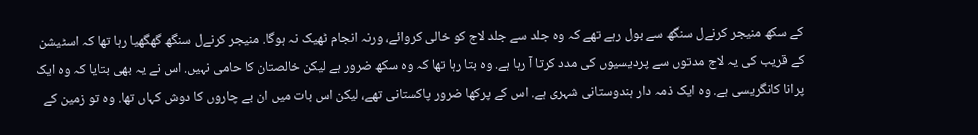کے سکھ منیجر كرنےل سنگھ سے بول رہے تھے کہ وہ جلد سے جلد لاج کو خالی کروائے، ورنہ انجام ٹھیک نہ ہوگا. منیجر كرنےل سنگھ گھگھیا رہا تھا کہ اسٹیشن کے قریب کی یہ لاج مدتوں سے پردیسیوں کی مدد کرتا آ رہا ہے. وہ بتا رہا تھا کہ وہ سکھ ضرور ہے لیکن خالصتان کا حامی نہیں. اس نے یہ بھی بتایا کہ وہ ایک پرانا کانگریسی ہے. وہ ایک ذمہ دار ہندوستانی شہری ہے. اس کے پرکھا ضرور پاکستانی تھے، لیکن اس بات میں ان بے چاروں کا دوش کہاں تھا. وہ تو زمین کے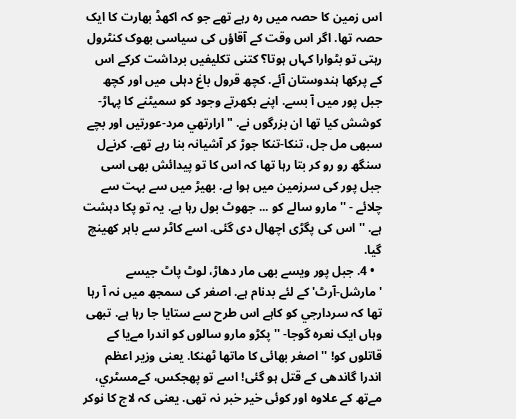اس زمین کا حصہ میں رہ رہے تھے جو کہ اكھڈ بھارت کا ایک حصہ تھا. اگر اس وقت کے آقاؤں کی سیاسی بھوک کنٹرول رہتی تو بٹوارا کہاں ہوتا؟ کتنی تکلیفیں برداشت کرکے اس کے پرکھا ہندوستان آئے. کچھ قرول باغ دہلی میں اور کچھ جبل پور میں آ بسے. اپنے بكھرتے وجود کو سمیٹنے کا پہاڑ-کوشش کیا تھا ان بزرگوں نے. "ارارتھي مرد-عورتیں اور بچے سبھی مل جل، تنکا-تنکا جوڑ کر آشیانہ بنا رہے تھے. كرنےل سنگھ رو رو کر بتا رہا تھا کہ اس کا تو پیدائش بھی اسی جبل پور کی سرزمین میں ہوا ہے. بھیڑ میں سے بہت سے چلائے - '' مارو سالے کو ... جھوٹ بول رہا ہے. یہ تو پکا دہشت ہے. '' اس کی پگڑی اچھال دی گئی. اسے كاٹر سے باہر کھینچ گیا.
  • 4. جبل پور ویسے بھی مار دهاڑ، لوٹ پاٹ جیسے 'مارشل-آرٹ' کے لئے بدنام ہے. اصغر کی سمجھ میں نہ آ رہا تھا کہ سردارجي کو کاہے اس طرح سے ستایا جا رہا ہے. تبھی وہاں ایک نعرہ گوجا- '' پکڑو مارو سالوں کو اندرا مےیا کے قاتلوں کو! '' اصغر بھائی کا ماتھا ٹھنكا. یعنی وزیر اعظم اندرا گاندهی کے قتل ہو گئی! اسے تو پھجكس، كےمسٹري، مےتھ کے علاوہ اور کوئی خیر خبر نہ تھی. یعنی کہ لاج کا نوکر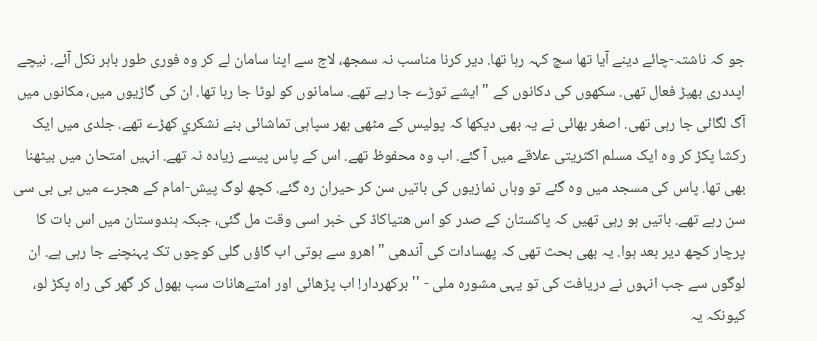جو کہ ناشتہ-چائے دینے آیا تھا سچ کہہ رہا تھا. دیر کرنا مناسب نہ سمجھ، لاج سے اپنا سامان لے کر وہ فوری طور باہر نکل آئے. نیچے اپددری بھیڑ فعال تھی. سکھوں کی دکانوں کے "ایشے توڑے جا رہے تھے. سامانوں کو لوٹا جا رہا تھا. ان کی گاڑیوں میں، مکانوں میں آگ لگائی جا رہی تھی. اصغر بھائی نے یہ بھی دیکھا کہ پولیس کے مٹھی بھر سپاہی تماشائی بنے نشكري کھڑے تھے. جلدی میں ایک ركشا پکڑ کر وہ ایک مسلم اکثریتی علاقے میں آ گئے. اب وہ محفوظ تھے. اس کے پاس پیسے زیادہ نہ تھے. انہیں امتحان میں بیٹھنا بھی تھا. پاس کی مسجد میں وہ گئے تو وہاں نمازیوں کی باتیں سن کر حیران رہ گئے. کچھ لوگ پیش-امام کے هجرے میں بی بی سی سن رہے تھے. باتیں ہو رہی تھیں کہ پاکستان کے صدر کو اس هتیاكاڈ کی خبر اسی وقت مل گئی، جبکہ ہندوستان میں اس بات کا پرچار کچھ دیر بعد ہوا. یہ بھی بحث تھی کہ پھسادات کی آندهی "اهرو سے ہوتی اب گاؤں گلی کوچوں تک پہنچنے جا رہی ہے. ان لوگوں سے جب انہوں نے دریافت کی تو یہی مشورہ ملی - '' بركھردار! اب پڑهائی اور امتےهانات سب بھول کر گھر کی راہ پکڑ لو، کیونکہ یہ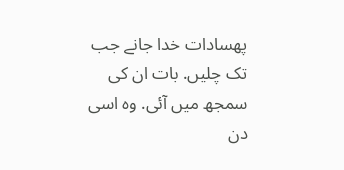پھسادات خدا جانے جب تک چلیں. بات ان کی سمجھ میں آئی. وہ اسی دن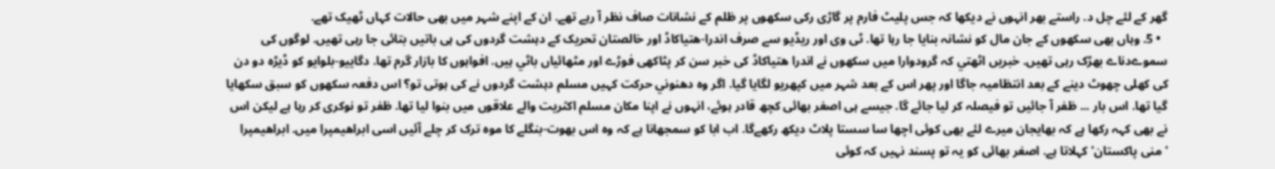گھر کے لئے چل د. راستے بھر انہوں نے دیکھا کہ جس پلیٹ فارم پر گاڑی رکی سکھوں پر ظلم کے نشانات صاف نظر آ رہے تھے. ان کے اپنے شہر میں بھی حالات کہاں ٹھیک تھے.
  • 5. وہاں بھی سکھوں کے جان مال کو نشانہ بنایا جا رہا تھا. ٹی وی اور ریڈیو سے صرف اندرا-هتیاكاڈ اور خالصتان تحریک کے دہشت گردوں کی ہی باتیں بتائی جا رہی تھیں. لوگوں کی سموےدناے بھڑک رہی تھیں. خبریں اٹھتي کہ گرودوارا میں سکھوں نے اندرا هتیاكاڈ کی خبر سن کر پٹاکھی فوڑے اور مٹھائیاں باٹي ہیں. افواہوں کا بازار گرم تھا. دگاییو-بلوایو کو ڈیڑه دو دن کی کھلی چھوٹ دینے کے بعد انتظامیہ جاگا اور پھر اس کے بعد شہر میں كپھریو لگایا گیا. اگر وہ دهنوني حرکت کہیں مسلم دہشت گردوں نے کی ہوتی تو؟ اس دفعہ سکھوں کو سبق سکھایا گیا تھا. اس بار ... ظفر آ جائیں تو فیصلہ کر لیا جائے گا. جیسے ہی اصغر بھائی کچھ قادر ہوئے، انہوں نے اپنا مکان مسلم اکثریت والے علاقوں میں بنوا لیا تھا. ظفر تو نوکری کر رہا ہے لیکن اس نے بھی کہہ رکھا ہے کہ بھایجان میرے لئے بھی کوئی اچھا سا سستا پلاٹ دیکھ ركھےگا. اب ابا کو سمجھانا ہے کہ وہ اس بھوت-بنگلے کا موہ ترک کر چلے آئیں اسی ابراهیمپرا میں. ابراهیمپرا 'منی پاکستان' کہلاتا ہے. اصغر بھائی کو یہ تو پسند نہیں کہ کوئی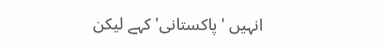انہیں 'پاکستانی' کہے لیکن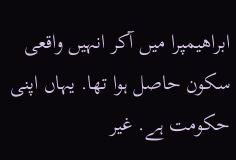ابراهیمپرا میں آکر انہیں واقعی سکون حاصل ہوا تھا. یہاں اپنی حکومت ہے. غیر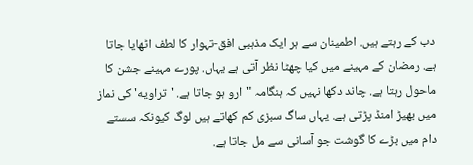دب کے رہتے ہیں. اطمینان سے ہر ایک مذہبی افق-تہوار کا لطف اٹھایا جاتا ہے. رمضان کے مہینے میں کیا چھٹا نظر آتی ہے یہاں. پورے مہینے جشن کا ماحول رہتا ہے. چاند دکھا نہیں کہ ہنگامہ "ارو ہو جاتا ہے. 'تراویه' کی نماز میں بھیڑ امنڈ پڑتی ہے. یہاں ساگ سبزی کم کھاتے ہیں لوگ کیونکہ سستے دام میں بڑے کا گوشت جو آسانی سے مل جاتا ہے.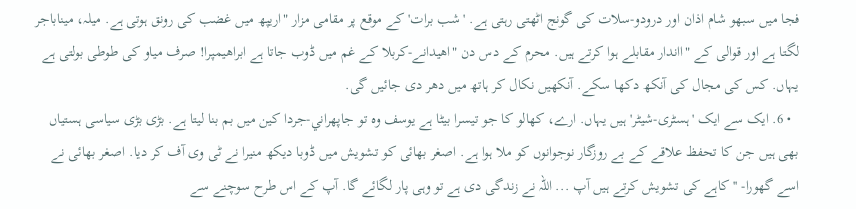فجا میں سبھو شام اذان اور درودو-سلات کی گونج اٹھتی رہتی ہے. 'شب برات' کے موقع پر مقامی مزار "اریپھ میں غضب کی رونق ہوتی ہے. میلہ، میناباجر لگتا ہے اور قوالی کے "ااندار مقابلے ہوا کرتے ہیں. محرم کے دس دن "اهیدانے-کربلا کے غم میں ڈوب جاتا ہے ابراهیمپرا! صرف میاو کی طوطی بولتی ہے یہاں. کس کی مجال کی آنکھ دکھا سکے. آنکھیں نکال کر ہاتھ میں دهر دی جائیں گی.
  • 6. ایک سے ایک 'ہسٹری-شیٹر' ہیں یہاں. ارے، كھالو کا جو تیسرا بیٹا ہے یوسف وہ تو جاپھراني-جردا کین میں بم بنا لیتا ہے. بڑی بڑی سیاسی ہستیاں بھی ہیں جن کا تحفظ علاقے کے بے روزگار نوجوانوں کو ملا ہوا ہے. اصغر بھائی کو تشویش میں ڈوبا دیکھ منیرا نے ٹی وی آف کر دیا. اصغر بھائی نے اسے گھورا- '' کاہے کی تشویش کرتے ہیں آپ ... اللہ نے زندگی دی ہے تو وہی پار لگائے گا. آپ کے اس طرح سوچنے سے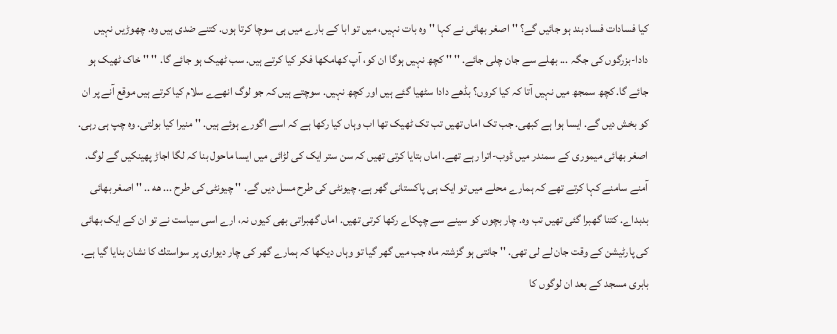کیا فسادات فساد بند ہو جائیں گے؟ '' اصغر بھائی نے کہا '' وہ بات نہیں، میں تو ابا کے بارے میں ہی سوچا کرتا ہوں. کتنے ضدی ہیں وہ. چھوڑیں نہیں دادا-بزرگوں کی جگہ ... بھلے سے جان چلی جائے. '' '' کچھ نہیں ہوگا ان کو، آپ كھامكھا فکر کیا کرتے ہیں. سب ٹھیک ہو جائے گا. '' '' خاک ٹھیک ہو جائے گا. کچھ سمجھ میں نہیں آتا کہ کیا کروں؟ بڈهے دادا سٹھیا گئے ہیں اور کچھ نہیں. سوچتے ہیں کہ جو لوگ انھےے سلام کیا کرتے ہیں موقع آنے پر ان کو بخش دیں گے. ایسا ہوا ہے کبھی. جب تک اماں تھیں تب تک ٹھیک تھا اب وہاں کیا رکھا ہے کہ اسے اگورے ہوئے ہیں. '' منیرا کیا بولتی. وہ چپ ہی رہی. اصغر بھائی میموری کے سمندر میں ڈوب-اترا رہے تھے. اماں بتایا کرتی تھیں کہ سن ستر ایک کی لڑائی میں ایسا ماحول بنا کہ لگا اجاڑ پھینکیں گے لوگ. آمنے سامنے کہا کرتے تھے کہ ہمارے محلے میں تو ایک ہی پاکستانی گھر ہے. چیونٹی کی طرح مسل دیں گے. '' چیونٹی کی طرح ... هه .. '' اصغر بھائی بدبداے. کتنا گھبرا گئی تھیں تب وہ. چار بچوں کو سینے سے چپكاے رکھا کرتی تھیں. اماں گھبراتی بھی کیوں نہ، ارے اسی سیاست نے تو ان کے ایک بھائی کی پارٹیشن کے وقت جان لے لی تھی. '' جانتی ہو گزشتہ ماہ جب میں گھر گیا تو وہاں دیکھا کہ ہمارے گھر کی چار دیواری پر سواستك کا نشان بنایا گیا ہے. بابری مسجد کے بعد ان لوگوں کا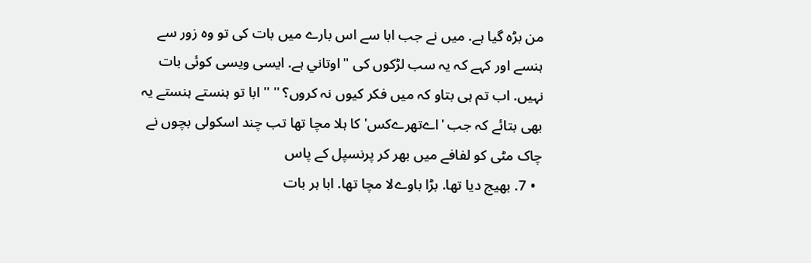من بڑه گیا ہے. میں نے جب ابا سے اس بارے میں بات کی تو وہ زور سے ہنسے اور کہے کہ یہ سب لڑکوں کی "اوتاني ہے. ایسی ویسی کوئی بات نہیں. اب تم ہی بتاو کہ میں فکر کیوں نہ کروں؟ '' '' ابا تو ہنستے ہنستے یہ بھی بتائے کہ جب 'اےتھرےكس' کا ہلا مچا تھا تب چند اسکولی بچوں نے چاک مٹی کو لفافے میں بھر کر پرنسپل کے پاس
  • 7. بھیج دیا تھا. بڑا باوےلا مچا تھا. ابا ہر بات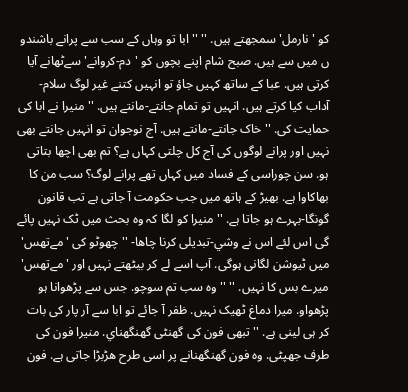کو 'نارمل' سمجھتے ہیں. '' '' ابا تو وہاں کے سب سے پرانے باشندو ں میں سے ہیں. صبح شام اپنے بچوں کو 'دم-کروانے' سےٹھانے آیا کرتی ہیں. عبا کے ساتھ کہیں جاؤ تو انہیں کتنے غیر لوگ سلام-آداب کیا کرتے ہیں. انہیں تو تمام جانتے-مانتے ہیں. '' منیرا نے ابا کی حمایت کی. '' خاک جانتے-مانتے ہیں. آج نوجوان تو انہیں جانتے بھی نہیں اور پرانے لوگوں کی آج کل چلتی کہاں ہے؟ تم بھی اچھا بتاتی ہو. سن چوراسی کے فساد میں کہاں تھے پرانے لوگ؟ سب من کا بھاكاوا ہے. بھیڑ کے ہاتھ میں جب حکومت آ جاتی ہے تب قانون گونگا-بہرے ہو جاتا ہے. '' منیرا کو لگا کہ وہ بحث میں ٹک نہیں پائے گی اس لئے اس نے وشي-تبدیلی کرنا چاها- '' چھوٹو کی 'مےتھس' میں ٹیوشن لگانی ہوگی. آپ اسے لے کر بیٹھتے نہیں اور 'مےتھس' میرے بس کا نہیں. '' '' وہ سب تم سوچو. جس سے پڑهوانا ہو پڑهواو. میرا دماغ ٹھیک نہیں. ظفر آ جائے تو ابا سے آر پار کی بات کر ہی لینی ہے. '' تبھی فون کی گھنٹی گھنگھناي. منیرا فون کی طرف جھپٹی. وہ فون گھنگھنانے پر اسی طرح هڑبڑا جاتی ہے. فون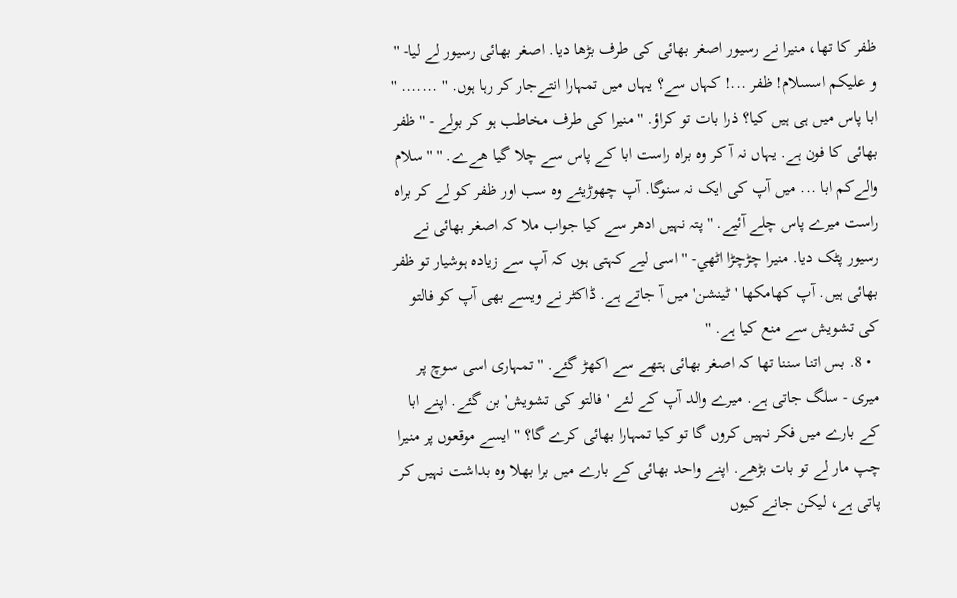ظفر کا تھا، منیرا نے رسیور اصغر بھائی کی طرف بڑها دیا. اصغر بھائی رسیور لے لیا- '' و علیکم اسسلام! ظفر ...! کہاں سے؟ یہاں میں تمہارا انتےجار کر رہا ہوں. '' ....... '' ابا پاس میں ہی ہیں کیا؟ ذرا بات تو کراؤ. '' منیرا کی طرف مخاطب ہو کر بولے - '' ظفر بھائی کا فون ہے. یہاں نہ آ کر وہ براہ راست ابا کے پاس سے چلا گیا هےے. '' '' سلام والےكم ابا ... میں آپ کی ایک نہ سنوگا. آپ چھوڑیئے وہ سب اور ظفر کو لے کر براہ راست میرے پاس چلے آئیے. '' پتہ نہیں ادهر سے کیا جواب ملا کہ اصغر بھائی نے رسیور پٹک دیا. منیرا چڑچڑا اٹھي- '' اسی لیے کہتی ہوں کہ آپ سے زیادہ ہوشیار تو ظفر بھائی ہیں. آپ كھامكھا 'ٹینشن' میں آ جاتے ہے. ڈاکٹر نے ویسے بھی آپ کو فالتو کی تشویش سے منع کیا ہے. ''
  • 8. بس اتنا سننا تھا کہ اصغر بھائی ہتھے سے اکھڑ گئے. '' تمہاری اسی سوچ پر میری - سلگ جاتی ہے. میرے والد آپ کے لئے 'فالتو کی تشویش' بن گئے. اپنے ابا کے بارے میں فکر نہیں کروں گا تو کیا تمہارا بھائی کرے گا؟ '' ایسے موقعوں پر منیرا چپ مار لے تو بات بڑهے. اپنے واحد بھائی کے بارے میں برا بھلا وہ بداشت نہیں کر پاتی ہے، لیکن جانے کیوں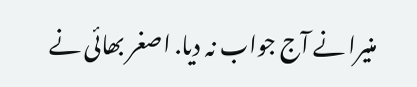منیرا نے آج جواب نہ دیا. اصغر بھائی نے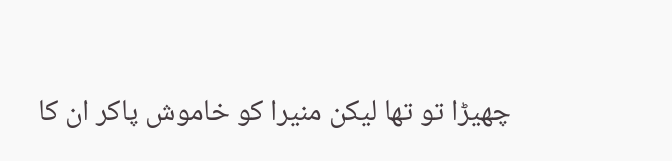چھیڑا تو تھا لیکن منیرا کو خاموش پاکر ان کا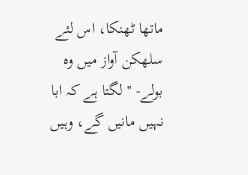ماتھا ٹھنكا، اس لئے سلھكن آواز میں وہ بولے- '' لگتا ہے کہ ابا نہیں مانیں گے، وہیں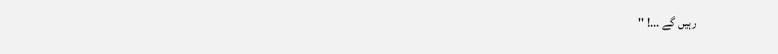رہیں گے ...! ''